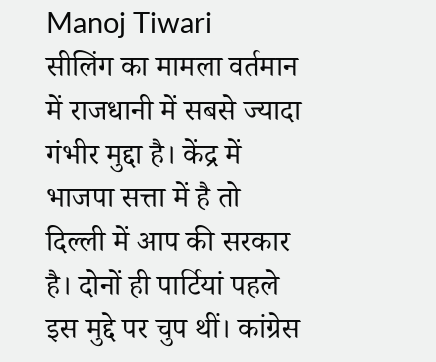Manoj Tiwari
सीलिंग का मामला वर्तमान में राजधानी में सबसे ज्यादा गंभीर मुद्दा है। केंद्र में भाजपा सत्ता में है तो दिल्ली में आप की सरकार है। दोनों ही पार्टियां पहले इस मुद्दे पर चुप थीं। कांग्रेस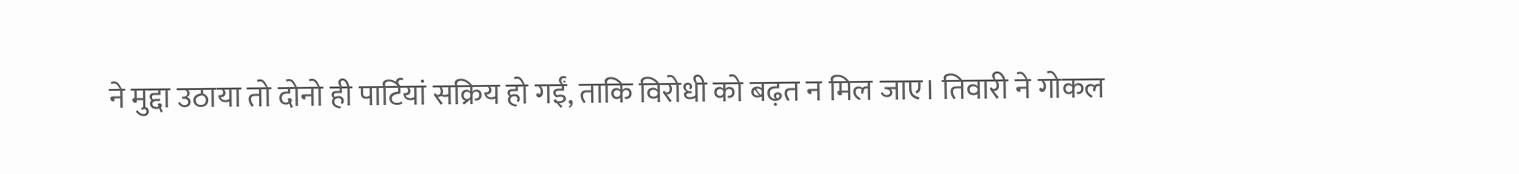ने मुद्दा उठाया तो दोनो ही पार्टियां सक्रिय हो गईं, ताकि विरोधी को बढ़त न मिल जाए। तिवारी ने गोकल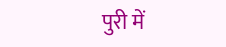पुरी में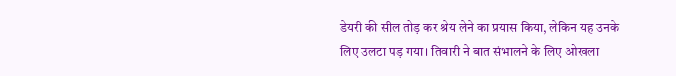डेयरी की सील तोड़ कर श्रेय लेने का प्रयास किया, लेकिन यह उनके लिए उलटा पड़ गया। तिवारी ने बात संभालने के लिए ओखला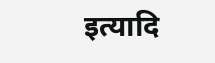इत्यादि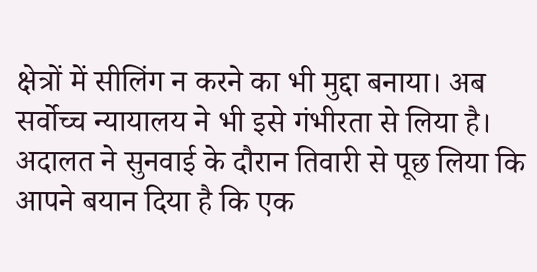क्षेत्रों में सीलिंग न करने का भी मुद्दा बनाया। अब सर्वोच्च न्यायालय ने भी इसे गंभीरता से लिया है। अदालत ने सुनवाई के दौरान तिवारी से पूछ लिया कि आपने बयान दिया है कि एक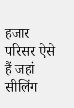हजार परिसर ऐसे हैं जहां सीलिंग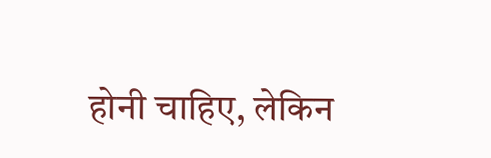होनी चाहिए, लेकिन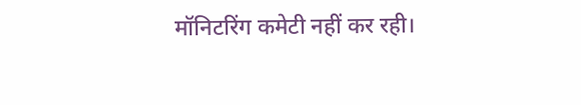मॉनिटरिंग कमेटी नहीं कर रही।